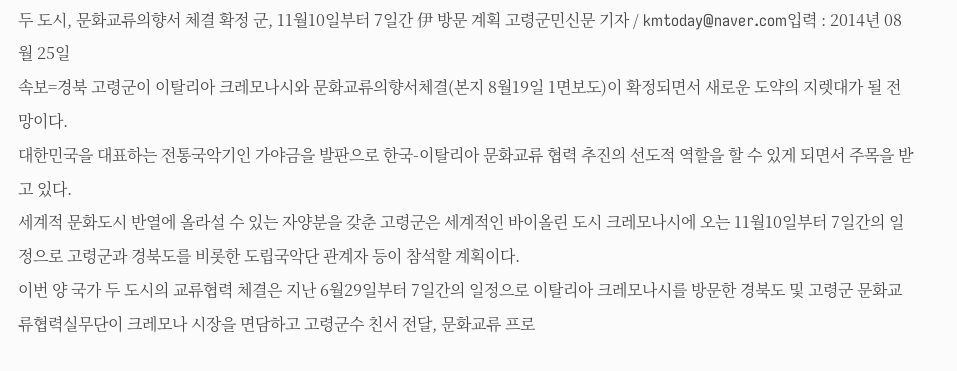두 도시, 문화교류의향서 체결 확정 군, 11월10일부터 7일간 伊 방문 계획 고령군민신문 기자 / kmtoday@naver.com입력 : 2014년 08월 25일
속보=경북 고령군이 이탈리아 크레모나시와 문화교류의향서체결(본지 8월19일 1면보도)이 확정되면서 새로운 도약의 지렛대가 될 전망이다.
대한민국을 대표하는 전통국악기인 가야금을 발판으로 한국-이탈리아 문화교류 협력 추진의 선도적 역할을 할 수 있게 되면서 주목을 받고 있다.
세계적 문화도시 반열에 올라설 수 있는 자양분을 갖춘 고령군은 세계적인 바이올린 도시 크레모나시에 오는 11월10일부터 7일간의 일정으로 고령군과 경북도를 비롯한 도립국악단 관계자 등이 참석할 계획이다.
이번 양 국가 두 도시의 교류협력 체결은 지난 6월29일부터 7일간의 일정으로 이탈리아 크레모나시를 방문한 경북도 및 고령군 문화교류협력실무단이 크레모나 시장을 면담하고 고령군수 친서 전달, 문화교류 프로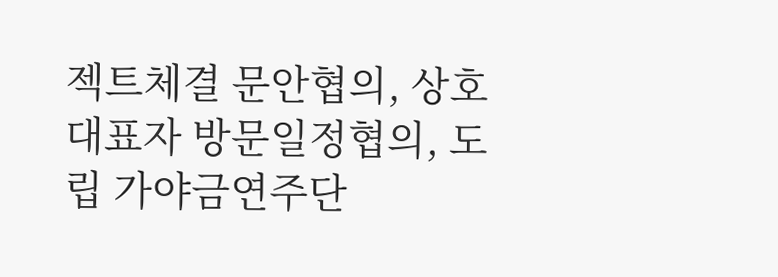젝트체결 문안협의, 상호 대표자 방문일정협의, 도립 가야금연주단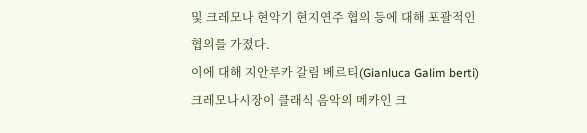및 크레모나 현악기 현지연주 협의 등에 대해 포괄적인 협의를 가졌다.
이에 대해 지안루카 갈림 베르티(Gianluca Galim berti)크레모나시장이 클래식 음악의 메카인 크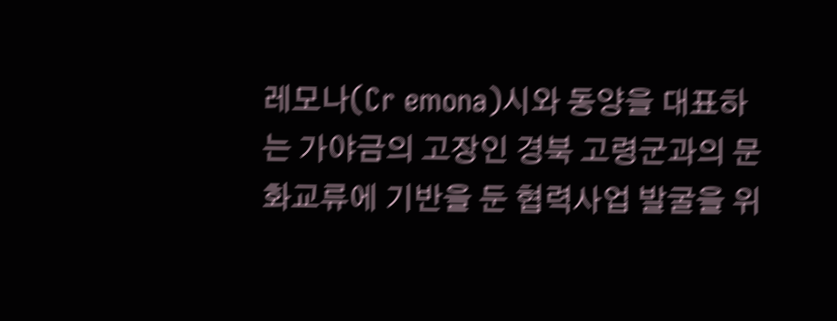레모나(Cr emona)시와 동양을 대표하는 가야금의 고장인 경북 고령군과의 문화교류에 기반을 둔 협력사업 발굴을 위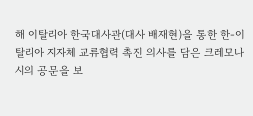해 이탈리아 한국대사관(대사 배재현)을 통한 한-이탈리아 지자체 교류협력 촉진 의사를 담은 크레모나시의 공문을 보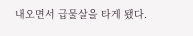내오면서 급물살을 타게 됐다.